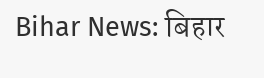Bihar News: बिहार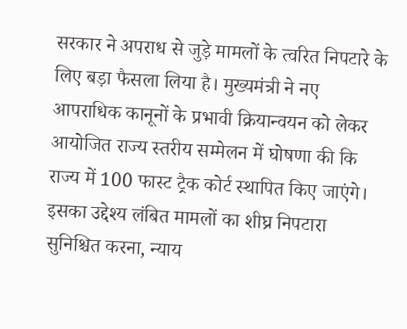सरकार ने अपराध से जुड़े मामलों के त्वरित निपटारे के लिए बड़ा फैसला लिया है। मुख्यमंत्री ने नए आपराधिक कानूनों के प्रभावी क्रियान्वयन को लेकर आयोजित राज्य स्तरीय सम्मेलन में घोषणा की कि राज्य में 100 फास्ट ट्रैक कोर्ट स्थापित किए जाएंगे। इसका उद्देश्य लंबित मामलों का शीघ्र निपटारा सुनिश्चित करना, न्याय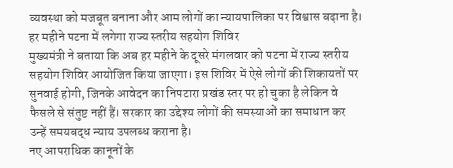व्यवस्था को मजबूत बनाना और आम लोगों का न्यायपालिका पर विश्वास बढ़ाना है।
हर महीने पटना में लगेगा राज्य स्तरीय सहयोग शिविर
मुख्यमंत्री ने बताया कि अब हर महीने के दूसरे मंगलवार को पटना में राज्य स्तरीय सहयोग शिविर आयोजित किया जाएगा। इस शिविर में ऐसे लोगों की शिकायतों पर सुनवाई होगी, जिनके आवेदन का निपटारा प्रखंड स्तर पर हो चुका है लेकिन वे फैसले से संतुष्ट नहीं हैं। सरकार का उद्देश्य लोगों की समस्याओं का समाधान कर उन्हें समयबद्ध न्याय उपलब्ध कराना है।
नए आपराधिक कानूनों के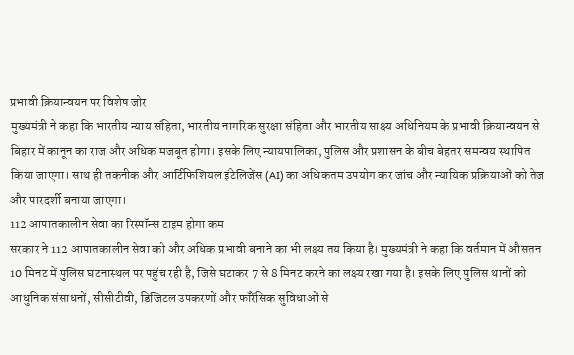प्रभावी क्रियान्वयन पर विशेष जोर
मुख्यमंत्री ने कहा कि भारतीय न्याय संहिता, भारतीय नागरिक सुरक्षा संहिता और भारतीय साक्ष्य अधिनियम के प्रभावी क्रियान्वयन से बिहार में कानून का राज और अधिक मजबूत होगा। इसके लिए न्यायपालिका, पुलिस और प्रशासन के बीच बेहतर समन्वय स्थापित किया जाएगा। साथ ही तकनीक और आर्टिफिशियल इंटेलिजेंस (AI) का अधिकतम उपयोग कर जांच और न्यायिक प्रक्रियाओं को तेज और पारदर्शी बनाया जाएगा।
112 आपातकालीन सेवा का रिस्पॉन्स टाइम होगा कम
सरकार ने 112 आपातकालीन सेवा को और अधिक प्रभावी बनाने का भी लक्ष्य तय किया है। मुख्यमंत्री ने कहा कि वर्तमान में औसतन 10 मिनट में पुलिस घटनास्थल पर पहुंच रही है, जिसे घटाकर 7 से 8 मिनट करने का लक्ष्य रखा गया है। इसके लिए पुलिस थानों को आधुनिक संसाधनों, सीसीटीवी, डिजिटल उपकरणों और फॉरेंसिक सुविधाओं से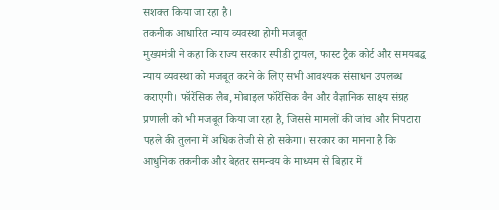सशक्त किया जा रहा है।
तकनीक आधारित न्याय व्यवस्था होगी मजबूत
मुख्यमंत्री ने कहा कि राज्य सरकार स्पीडी ट्रायल, फास्ट ट्रैक कोर्ट और समयबद्ध न्याय व्यवस्था को मजबूत करने के लिए सभी आवश्यक संसाधन उपलब्ध कराएगी। फॉरेंसिक लैब, मोबाइल फॉरेंसिक वैन और वैज्ञानिक साक्ष्य संग्रह प्रणाली को भी मजबूत किया जा रहा है, जिससे मामलों की जांच और निपटारा पहले की तुलना में अधिक तेजी से हो सकेगा। सरकार का मानना है कि आधुनिक तकनीक और बेहतर समन्वय के माध्यम से बिहार में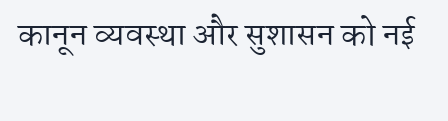कानून व्यवस्था और सुशासन को नई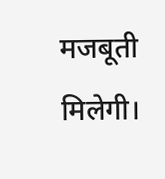मजबूती मिलेगी।